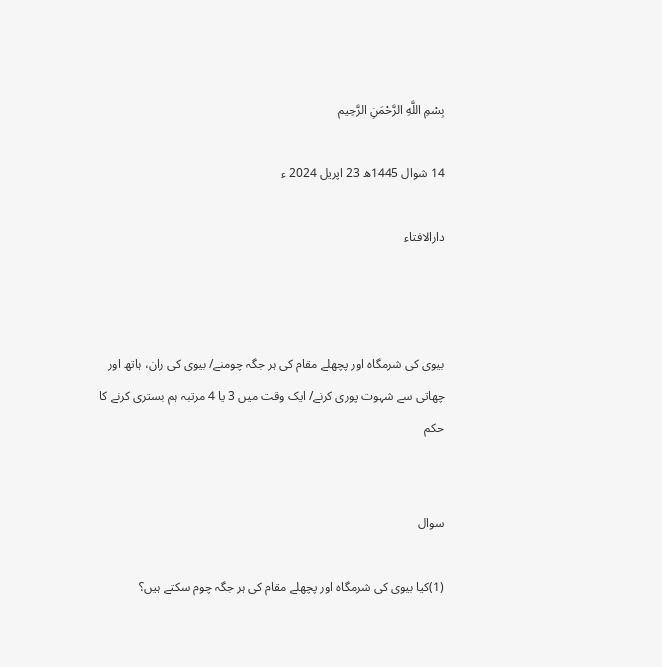بِسْمِ اللَّهِ الرَّحْمَنِ الرَّحِيم

14 شوال 1445ھ 23 اپریل 2024 ء

دارالافتاء



بیوی کی شرمگاہ اور پچھلے مقام کی ہر جگہ چومنے/ بیوی کی ران، ہاتھ اور چھاتی سے شہوت پوری کرنے/ ایک وقت میں 3 یا 4 مرتبہ ہم بستری کرنے کا حکم


سوال

(1)کیا بیوی کی شرمگاہ اور پچھلے مقام کی ہر جگہ چوم سکتے ہیں؟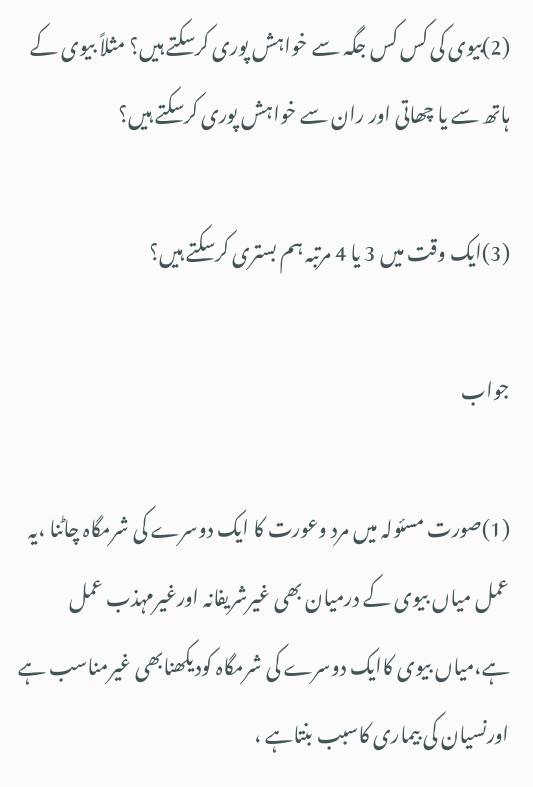(2)بیوی کی کس کس جگہ سے خواہش پوری کرسکتے ہیں؟ مثلاً بیوی کے ہاتھ سے یا چھاتی اور ران سے خواہش پوری کرسکتے ہیں؟

(3)ایک وقت میں 3 یا 4 مرتبہ ہم بستری کرسکتے ہیں؟

جواب

(1)صورت مسئولہ میں مرد وعورت کا ایک دوسرے کی شرمگاہ چاٹنا ،یہ عمل میاں بیوی کے درمیان بھی غیرشریفانہ اورغیرمہذب عمل ہے،میاں بیوی کاایک دوسرے کی شرمگاہ کودیکھنابھی غیرمناسب ہے اورنسیان کی بیماری کاسبب بنتاہے ،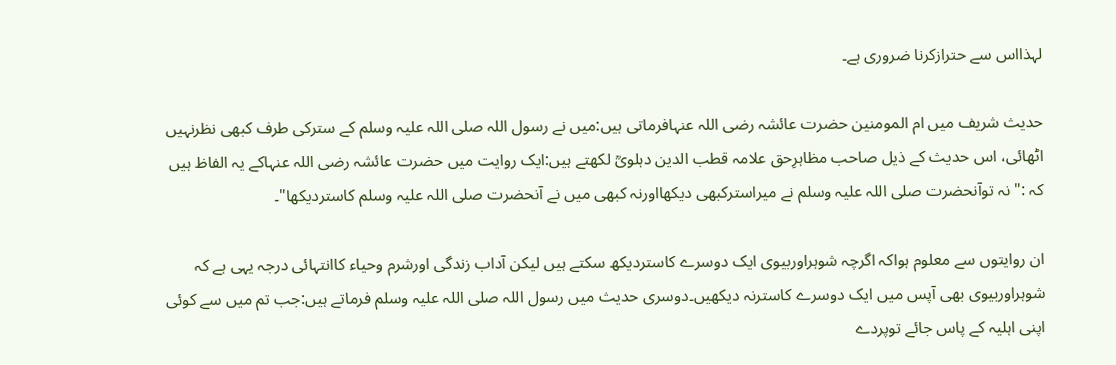لہذااس سے حترازکرنا ضروری ہے۔

حدیث شریف میں ام المومنین حضرت عائشہ رضی اللہ عنہافرماتی ہیں:میں نے رسول اللہ صلی اللہ علیہ وسلم کے سترکی طرف کبھی نظرنہیں اٹھائی، اس حدیث کے ذیل صاحب مظاہرِحق علامہ قطب الدین دہلویؒ لکھتے ہیں:ایک روایت میں حضرت عائشہ رضی اللہ عنہاکے یہ الفاظ ہیں کہ :"نہ توآنحضرت صلی اللہ علیہ وسلم نے میراسترکبھی دیکھااورنہ کبھی میں نے آنحضرت صلی اللہ علیہ وسلم کاستردیکھا"۔

ان روایتوں سے معلوم ہواکہ اگرچہ شوہراوربیوی ایک دوسرے کاستردیکھ سکتے ہیں لیکن آداب زندگی اورشرم وحیاء کاانتہائی درجہ یہی ہے کہ شوہراوربیوی بھی آپس میں ایک دوسرے کاسترنہ دیکھیں۔دوسری حدیث میں رسول اللہ صلی اللہ علیہ وسلم فرماتے ہیں:جب تم میں سے کوئی اپنی اہلیہ کے پاس جائے توپردے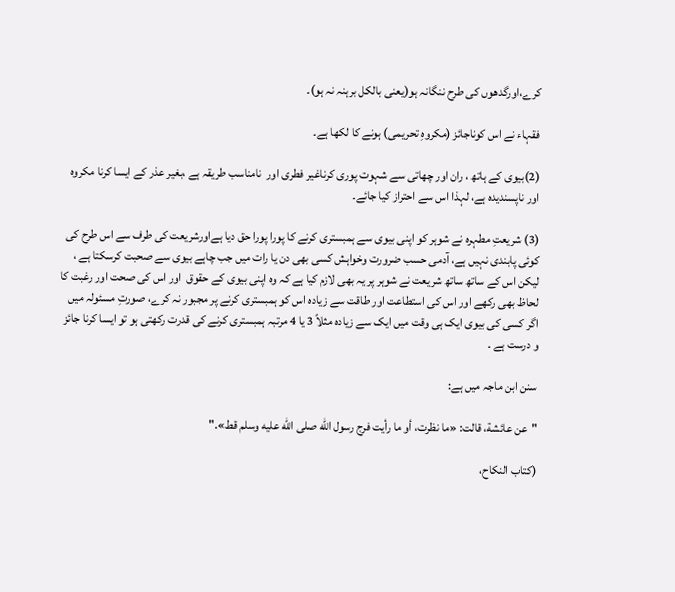کرے،اورگدھوں کی طرح ننگانہ ہو(یعنی بالکل برہنہ نہ ہو)۔

فقہاء نے اس کوناجائز (مکروہِ تحریمی) ہونے کا لکھا ہے۔

(2)بیوی کے ہاتھ ، ران اور چھاتی سے شہوت پوری کرناغیر فطری اور  نامناسب طریقہ ہے ،بغیر عذر کے ایسا کرنا مکروہ اور ناپسندیدہ ہے، لہذا اس سے احتراز کیا جائے۔

(3) شریعتِ مطہرہ نے شوہر کو اپنی بیوی سے ہمبستری کرنے کا پورا پورا حق دیا ہےاورشریعت کی طرف سے اس طرح کی کوئی پابندی نہیں ہے، آدمی حسب ضرورت وخواہش کسی بھی دن یا رات میں جب چاہے بیوی سے صحبت کرسکتا ہے ، لیکن اس کے ساتھ ساتھ شریعت نے شوہر پر یہ بھی لازم کیا ہے کہ وہ اپنی بیوی کے حقوق  اور اس کی صحت اور رغبت کا لحاظ بھی رکھے اور اس کی استطاعت اور طاقت سے زیادہ اس کو ہمبستری کرنے پر مجبور نہ کرے، صورتِ مسئولہ میں اگر کسی کی بیوی ایک ہی وقت میں ایک سے زیادہ مثلاً 3 یا 4 مرتبہ ہمبستری کرنے کی قدرت رکھتی ہو تو ایسا کرنا جائز و درست ہے ۔

سنن ابن ماجہ میں ہے:

"عن عائشة، قالت: «ما ‌نظرت، أو ما رأيت فرج رسول الله صلى الله عليه وسلم قط»."

(کتاب النکاح،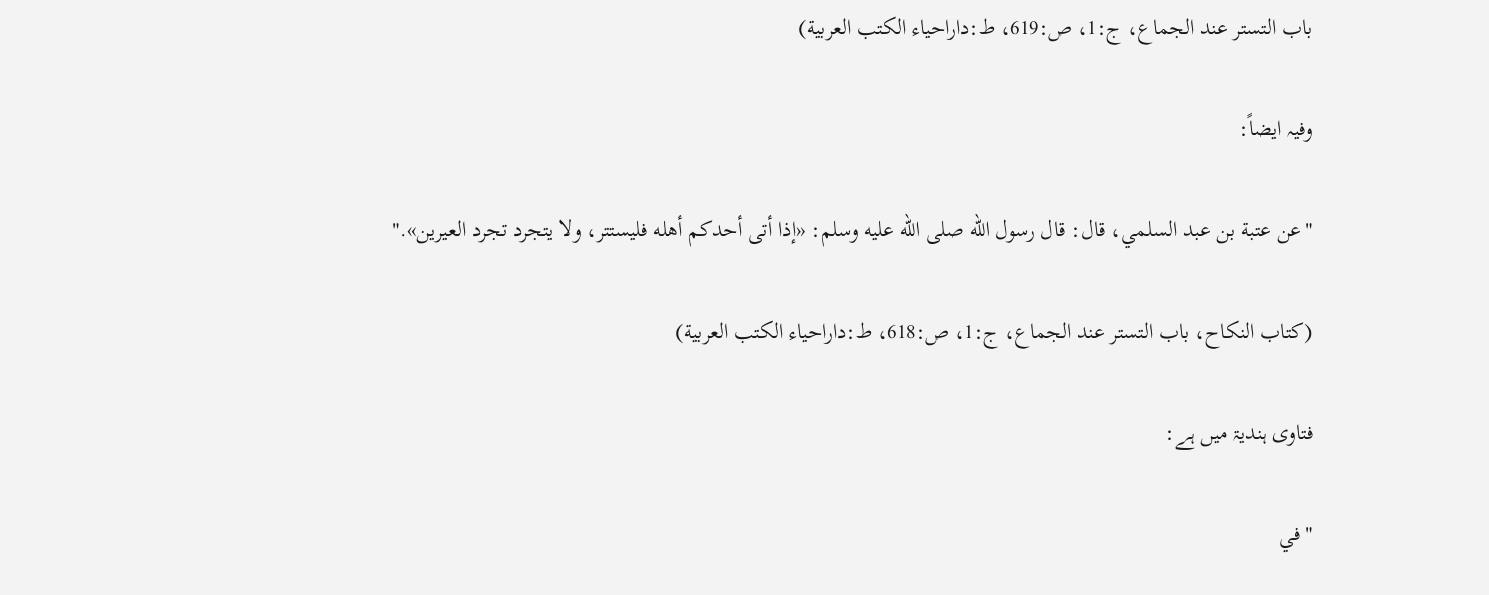باب التستر عند الجماع، ج:1، ص:619، ط:داراحیاء الکتب العربیة)

وفیہ ایضاً:

"عن عتبة بن عبد السلمي، قال: قال رسول الله صلى الله عليه وسلم: «إذا أتى أحدكم أهله ‌فليستتر، ولا يتجرد تجرد العيرين»."

(کتاب النکاح، باب التستر عند الجماع، ج:1، ص:618، ط:داراحیاء الکتب العربیة)

فتاوی ہندیۃ میں ہے:

"في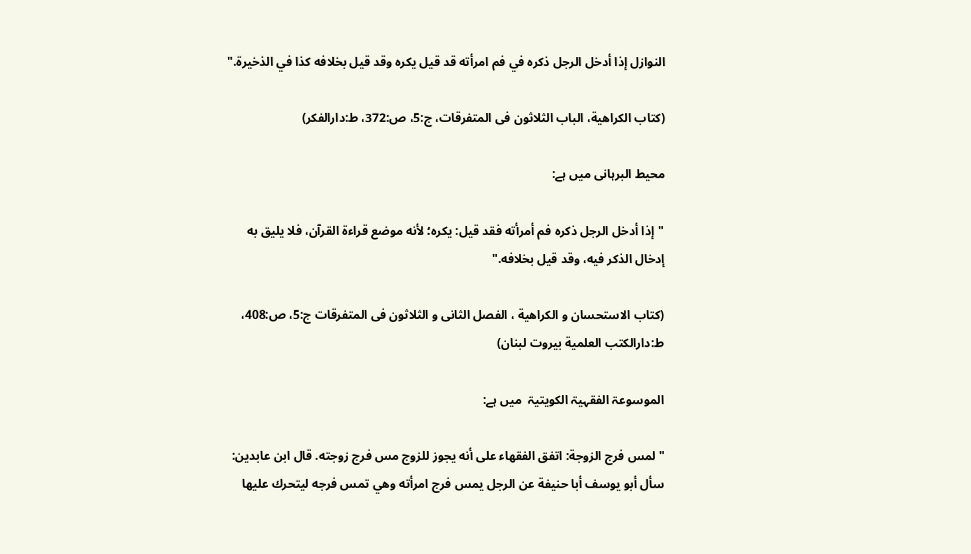النوازل إذا أدخل الرجل ذكره في فم امرأته قد قيل يكره وقد قيل بخلافه كذا في الذخيرة."

(کتاب الکراهیة، الباب الثلاثون فی المتفرقات، ج:5، ص:372، ط:دارالفکر)

محیط البرہانی میں ہے:

"إذا ‌أدخل ‌الرجل ذكره فم أمرأته فقد قيل: يكره؛ لأنه موضع قراءة القرآن، فلا يليق به إدخال الذكر فيه، وقد قيل بخلافه."

(کتاب الاستحسان و الکراهیة ، الفصل الثانی و الثلاثون فی المتفرقات ج:5، ص:408، ط:دارالکتب العلمیة بیروت لبنان)

الموسوعۃ الفقہیۃ الکویتیۃ  میں ہے:

"لمس ‌فرج ‌الزوجة: اتفق الفقهاء على أنه يجوز للزوج مس فرج زوجته. قال ابن عابدين: سأل أبو يوسف أبا حنيفة عن الرجل يمس فرج امرأته وهي تمس فرجه ليتحرك عليها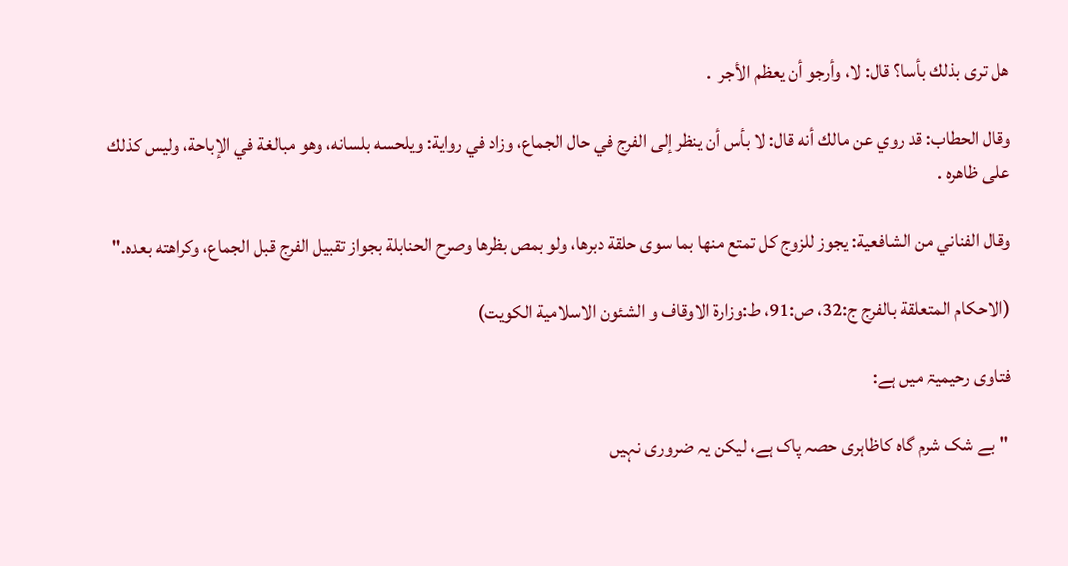هل ترى بذلك بأسا؟ قال: لا، وأرجو أن يعظم الأجر  .

وقال الحطاب: قد روي عن مالك أنه قال: لا بأس أن ينظر إلى الفرج في حال الجماع، وزاد في رواية: ويلحسه بلسانه، وهو مبالغة في الإباحة، وليس كذلك على ظاهره .

وقال الفناني من الشافعية: يجوز للزوج كل تمتع منها بما سوى حلقة دبرها، ولو بمص بظرها وصرح الحنابلة بجواز تقبيل الفرج قبل الجماع، وكراهته بعده."

(الاحکام المتعلقة بالفرج ج:32، ص:91، ط:وزارۃ الاوقاف و الشئون الاسلامیة الکویت)

فتاوی رحیمیۃ میں ہے:

 "بے شک شرم گاہ کاظاہری حصہ پاک ہے، لیکن یہ ضروری نہیں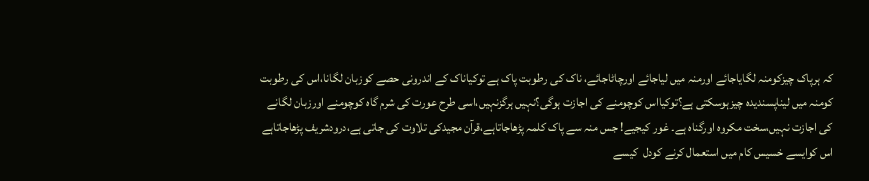کہ ہرپاک چیزکومنہ لگایاجائے اورمنہ میں لیاجائے اورچاٹاجائے، ناک کی رطوبت پاک ہے توکیاناک کے اندرونی حصے کوزبان لگانا،اس کی رطوبت کومنہ میں لیناپسندیدہ چیزہوسکتی ہے؟توکیااس کوچومنے کی اجازت ہوگی؟نہیں ہرگزنہیں،اسی طرح عورت کی شرم گاہ کوچومنے اورزبان لگانے کی اجازت نہیں،سخت مکروہ اورگناہ ہے۔ غور کیجیے! جس منہ سے پاک کلمہ پڑھاجاتاہے،قرآن مجیدکی تلاوت کی جاتی ہے،درودشریف پڑھاجاتاہے اس کوایسے خسیس کام میں استعمال کرنے کودل  کیسے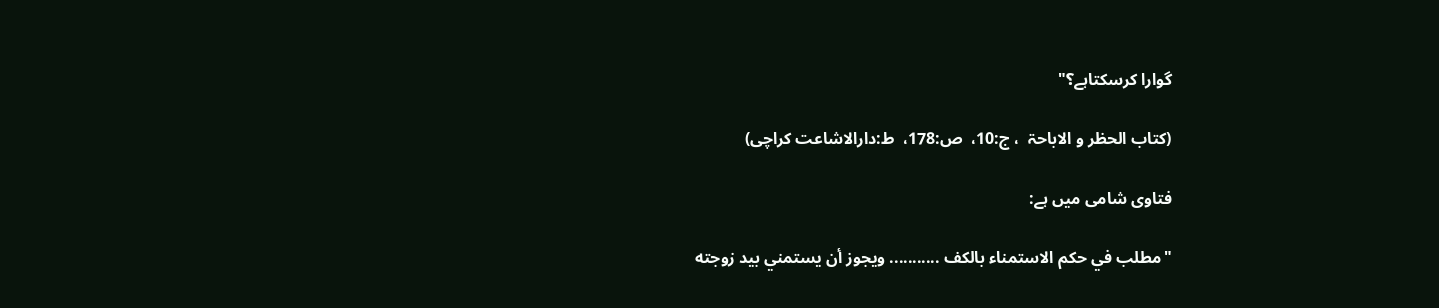گوارا کرسکتاہے؟"

(کتاب الحظر و الاباحۃ  ، ج:10،  ص:178،  ط:دارالاشاعت کراچی)

فتاوی شامی میں ہے:

"مطلب في حكم الاستمناء بالكف ........... ويجوز أن يستمني بيد زوجته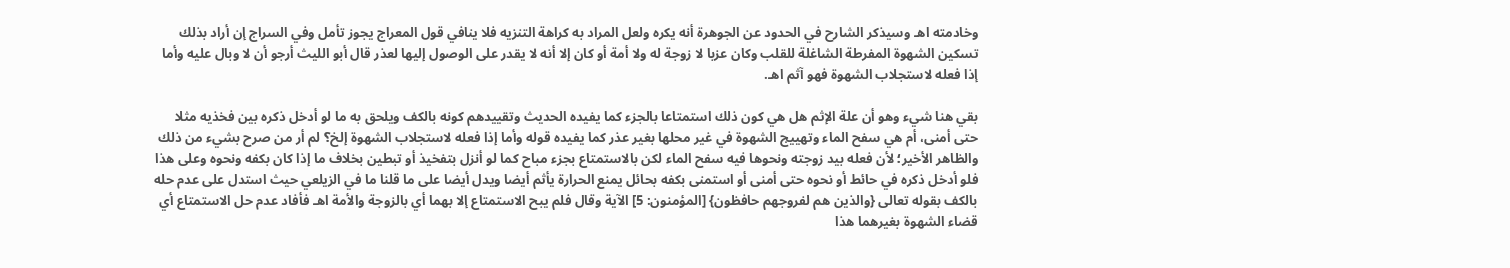وخادمته اهـ وسيذكر الشارح في الحدود عن الجوهرة أنه يكره ولعل المراد به كراهة التنزيه فلا ينافي قول المعراج يجوز تأمل وفي السراج إن أراد بذلك تسكين الشهوة المفرطة الشاغلة للقلب وكان عزبا لا زوجة له ولا أمة أو كان إلا أنه لا يقدر على الوصول إليها لعذر قال أبو الليث أرجو أن لا وبال عليه وأما إذا فعله لاستجلاب الشهوة فهو آثم اهـ.

بقي هنا شيء وهو أن علة الإثم هل هي كون ذلك استمتاعا بالجزء كما يفيده الحديث وتقييدهم كونه بالكف ويلحق به ما لو أدخل ذكره بين فخذيه مثلا حتى أمنى، أم هي سفح الماء وتهييج الشهوة في غير محلها بغير عذر كما يفيده قوله وأما إذا فعله لاستجلاب الشهوة إلخ؟ لم أر من صرح بشيء من ذلك والظاهر الأخير؛ لأن فعله بيد زوجته ونحوها فيه سفح الماء لكن بالاستمتاع بجزء مباح كما لو أنزل بتفخيذ أو تبطين بخلاف ما إذا كان بكفه ونحوه وعلى هذا فلو أدخل ذكره في حائط أو نحوه حتى أمنى أو استمنى بكفه بحائل يمنع الحرارة يأثم أيضا ويدل أيضا على ما قلنا ما في الزيلعي حيث استدل على عدم حله بالكف بقوله تعالى {والذين هم لفروجهم حافظون} [المؤمنون: 5] الآية وقال فلم يبح الاستمتاع إلا بهما أي بالزوجة والأمة اهـ فأفاد عدم حل الاستمتاع أي قضاء الشهوة بغيرهما هذا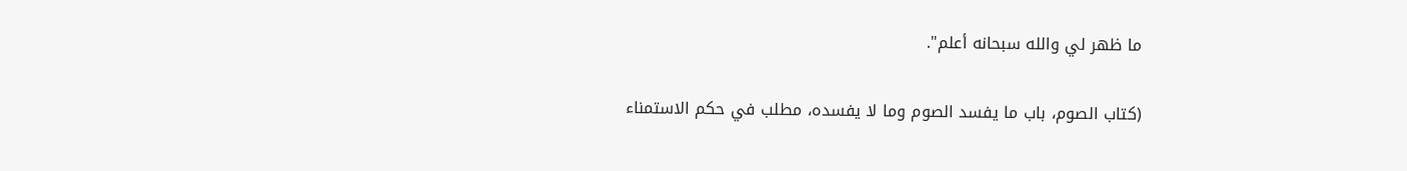ما ظهر لي والله سبحانه أعلم".

(كتاب الصوم، ‌‌باب ما يفسد الصوم وما لا يفسده، مطلب في حكم الاستمناء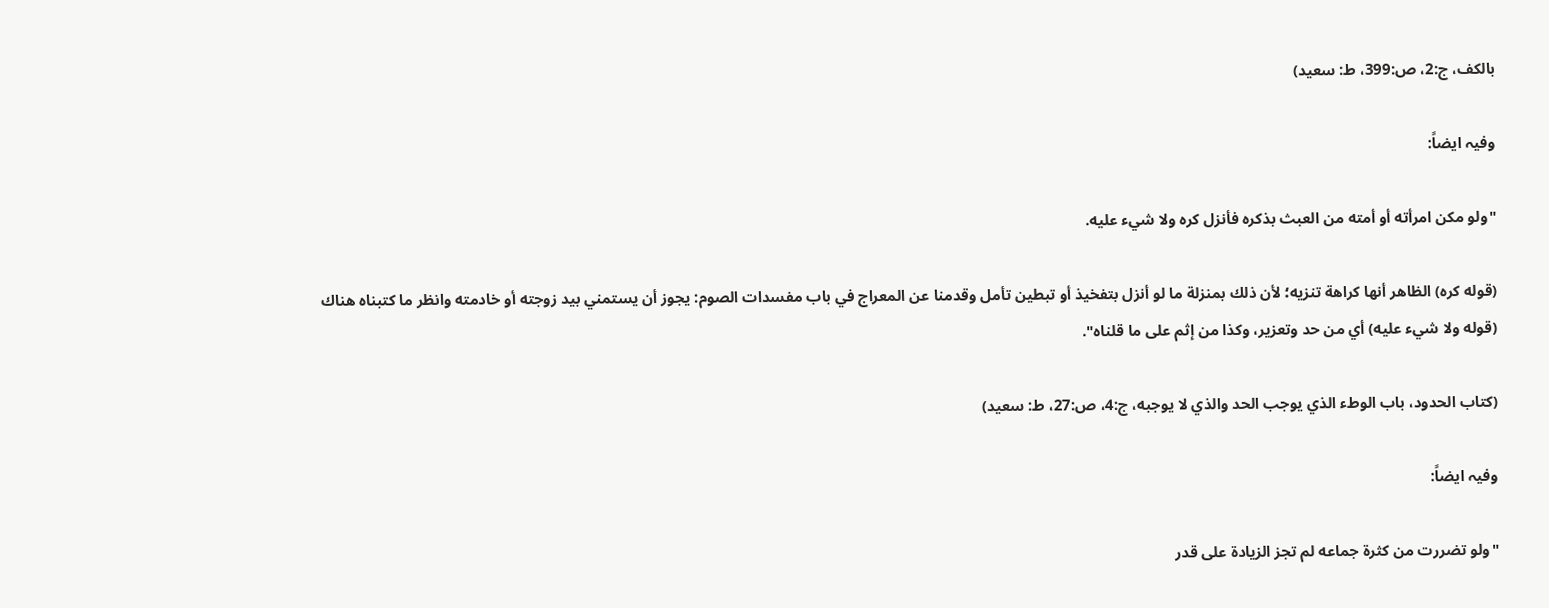بالكف، ج:2، ص:399، ط: سعید)

وفیہ ایضاً:

"ولو مكن امرأته أو أمته ‌من ‌العبث ‌بذكره فأنزل كره ولا شيء عليه.

(قوله كره) الظاهر أنها كراهة تنزيه؛ لأن ذلك بمنزلة ما لو أنزل بتفخيذ أو تبطين تأمل وقدمنا عن المعراج في باب مفسدات الصوم: يجوز أن يستمني بيد زوجته أو خادمته وانظر ما كتبناه هناك (قوله ولا شيء عليه) أي من حد وتعزير، وكذا من إثم على ما قلناه".

(کتاب الحدود، ‌‌باب الوطء الذي يوجب الحد والذي لا يوجبه، ج:4، ص:27، ط: سعید)

وفیہ ایضاً:

"ولو تضررت من كثرة جماعه لم تجز الزيادة على قدر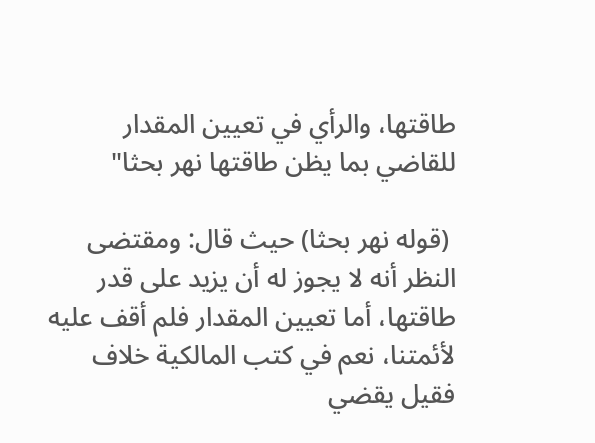طاقتها، والرأي في تعيين المقدار للقاضي بما يظن طاقتها نهر بحثا"

 (قوله نهر بحثا) حيث قال: ومقتضى النظر أنه لا يجوز له أن يزيد على قدر طاقتها، أما تعيين المقدار فلم أقف عليه لأئمتنا، نعم في كتب المالكية خلاف فقيل يقضي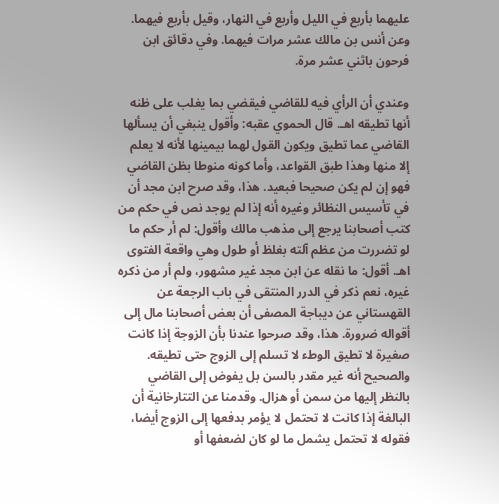عليهما بأربع في الليل وأربع في النهار، وقيل بأربع فيهما. وعن أنس بن مالك عشر مرات فيهما. وفي دقائق ابن فرحون باثني عشر مرة.

وعندي أن الرأي فيه للقاضي فيقضي بما يغلب على ظنه أنها تطيقه اهـ. قال الحموي عقبه: وأقول ينبغي أن يسألها القاضي عما تطيق ويكون القول لهما بيمينها لأنه لا يعلم إلا منها وهذا طبق القواعد، وأما كونه منوطا بظن القاضي فهو إن لم يكن صحيحا فبعيد. هذا، وقد صرح ابن مجد أن في تأسيس النظائر وغيره أنه إذا لم يوجد نص في حكم من كتب أصحابنا يرجع إلى مذهب مالك وأقول: لم أر حكم ما لو تضررت من عظم آلته بغلظ أو طول وهي واقعة الفتوى اهـ. أقول: ما نقله عن ابن مجد غير مشهور، ولم أر من ذكره غيره، نعم ذكر في الدرر المنتقى في باب الرجعة عن القهستاني عن ديباجة المصفى أن بعض أصحابنا مال إلى أقواله ضرورة. هذا، وقد صرحوا عندنا بأن الزوجة إذا كانت صغيرة لا تطيق الوطء لا تسلم إلى الزوج حتى تطيقه. والصحيح أنه غير مقدر بالسن بل يفوض إلى القاضي بالنظر إليها من سمن أو هزال. وقدمنا عن التتارخانية أن البالغة إذا كانت لا تحتمل لا يؤمر بدفعها إلى الزوج أيضا، فقوله لا تحتمل يشمل ما لو كان لضعفها أو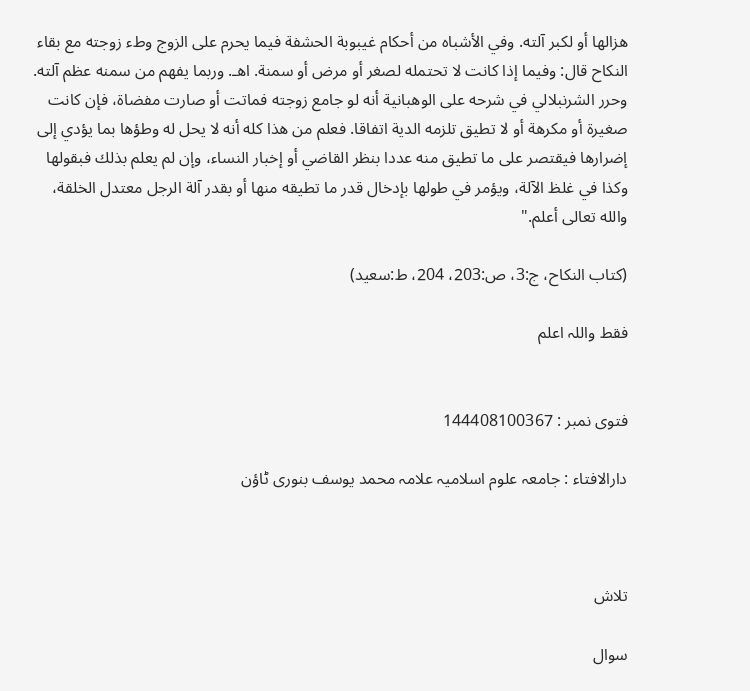هزالها أو لكبر آلته. وفي الأشباه من أحكام غيبوبة الحشفة فيما يحرم على الزوج وطء زوجته مع بقاء النكاح قال: وفيما إذا كانت لا تحتمله لصغر أو مرض أو سمنة. اهـ. وربما يفهم من سمنه عظم آلته. وحرر الشرنبلالي في شرحه على الوهبانية أنه لو جامع زوجته فماتت أو صارت مفضاة، فإن كانت صغيرة أو مكرهة أو لا تطيق تلزمه الدية اتفاقا. فعلم من هذا كله أنه لا يحل له وطؤها بما يؤدي إلى إضرارها فيقتصر على ما تطيق منه عددا بنظر القاضي أو إخبار النساء، وإن لم يعلم بذلك فبقولها وكذا في غلظ الآلة، ويؤمر في طولها بإدخال قدر ما تطيقه منها أو بقدر آلة الرجل معتدل الخلقة، والله تعالى أعلم."

(کتاب النکاح، ج:3، ص:203، 204، ط:سعید)

فقط واللہ اعلم


فتوی نمبر : 144408100367

دارالافتاء : جامعہ علوم اسلامیہ علامہ محمد یوسف بنوری ٹاؤن



تلاش

سوال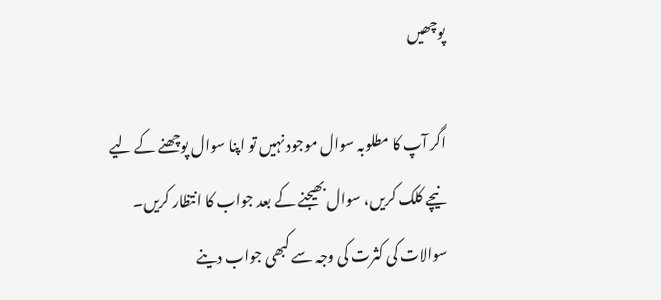پوچھیں

اگر آپ کا مطلوبہ سوال موجود نہیں تو اپنا سوال پوچھنے کے لیے نیچے کلک کریں، سوال بھیجنے کے بعد جواب کا انتظار کریں۔ سوالات کی کثرت کی وجہ سے کبھی جواب دینے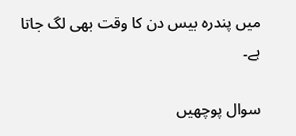میں پندرہ بیس دن کا وقت بھی لگ جاتا ہے۔

سوال پوچھیں